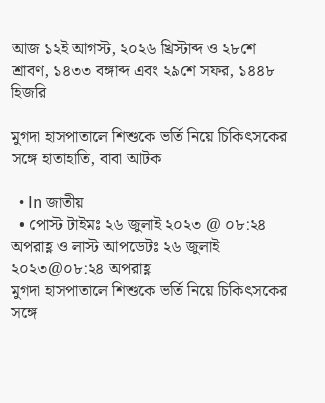আজ ১২ই আগস্ট, ২০২৬ খ্রিস্টাব্দ ও ২৮শে শ্রাবণ, ১৪৩৩ বঙ্গাব্দ এবং ২৯শে সফর, ১৪৪৮ হিজরি

মুগদা হাসপাতালে শিশুকে ভর্তি নিয়ে চিকিৎসকের সঙ্গে হাতাহাতি, বাবা আটক

  • In জাতীয়
  • পোস্ট টাইমঃ ২৬ জুলাই ২০২৩ @ ০৮:২৪ অপরাহ্ণ ও লাস্ট আপডেটঃ ২৬ জুলাই ২০২৩@০৮:২৪ অপরাহ্ণ
মুগদা হাসপাতালে শিশুকে ভর্তি নিয়ে চিকিৎসকের সঙ্গে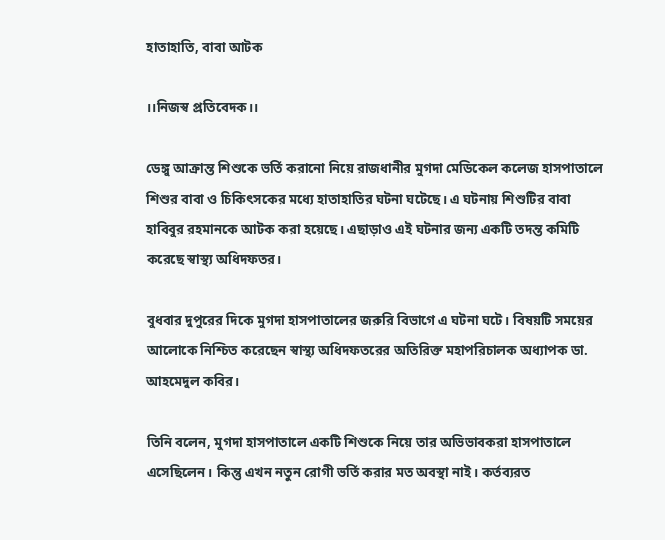হাতাহাতি, বাবা আটক

।।নিজস্ব প্রতিবেদক।।

ডেঙ্গু আক্রান্ত শিশুকে ভর্তি করানো নিয়ে রাজধানীর মুগদা মেডিকেল কলেজ হাসপাতালে শিশুর বাবা ও চিকিৎসকের মধ্যে হাতাহাতির ঘটনা ঘটেছে। এ ঘটনায় শিশুটির বাবা হাবিবুর রহমানকে আটক করা হয়েছে। এছাড়াও এই ঘটনার জন্য একটি তদন্ত কমিটি করেছে স্বাস্থ্য অধিদফতর।

বুধবার দুপুরের দিকে মুগদা হাসপাতালের জরুরি বিভাগে এ ঘটনা ঘটে। বিষয়টি সময়ের আলোকে নিশ্চিত করেছেন স্বাস্থ্য অধিদফতরের অতিরিক্ত মহাপরিচালক অধ্যাপক ডা. আহমেদুল কবির।

তিনি বলেন, মুগদা হাসপাতালে একটি শিশুকে নিয়ে তার অভিভাবকরা হাসপাতালে এসেছিলেন। কিন্তু এখন নতুন রোগী ভর্তি করার মত অবস্থা নাই। কর্তব্যরত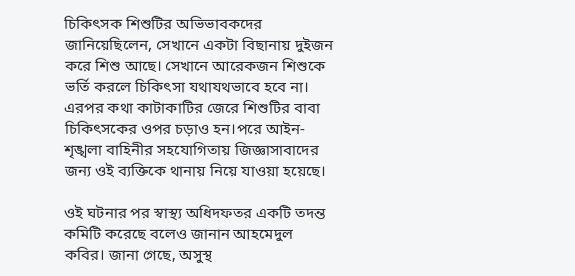চিকিৎসক শিশুটির অভিভাবকদের জানিয়েছিলেন, সেখানে একটা বিছানায় দুইজন করে শিশু আছে। সেখানে আরেকজন শিশুকে ভর্তি করলে চিকিৎসা যথাযথভাবে হবে না। এরপর কথা কাটাকাটির জেরে শিশুটির বাবা চিকিৎসকের ওপর চড়াও হন।পরে আইন-শৃঙ্খলা বাহিনীর সহযোগিতায় জিজ্ঞাসাবাদের জন্য ওই ব্যক্তিকে থানায় নিয়ে যাওয়া হয়েছে।

ওই ঘটনার পর স্বাস্থ্য অধিদফতর একটি তদন্ত কমিটি করেছে বলেও জানান আহমেদুল কবির। জানা গেছে, অসুস্থ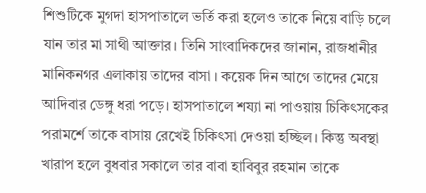শিশুটিকে মুগদা হাসপাতালে ভর্তি করা হলেও তাকে নিয়ে বাড়ি চলে যান তার মা সাথী আক্তার। তিনি সাংবাদিকদের জানান, রাজধানীর মানিকনগর এলাকায় তাদের বাসা । কয়েক দিন আগে তাদের মেয়ে আদিবার ডেঙ্গু ধরা পড়ে। হাসপাতালে শয্যা না পাওয়ায় চিকিৎসকের পরামর্শে তাকে বাসায় রেখেই চিকিৎসা দেওয়া হচ্ছিল। কিন্তু অবস্থা খারাপ হলে বুধবার সকালে তার বাবা হাবিবুর রহমান তাকে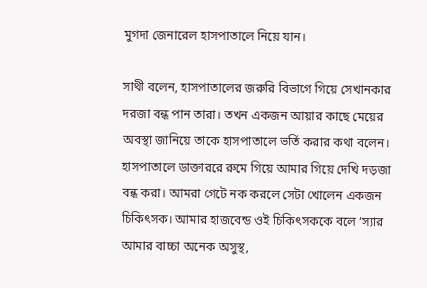মুগদা জেনারেল হাসপাতালে নিয়ে যান।

সাথী বলেন, হাসপাতালের জরুরি বিভাগে গিয়ে সেখানকার দরজা বন্ধ পান তারা। তখন একজন আয়ার কাছে মেয়ের অবস্থা জানিয়ে তাকে হাসপাতালে ভর্তি করার কথা বলেন। হাসপাতালে ডাক্তাররে রুমে গিয়ে আমার গিয়ে দেখি দড়জা বন্ধ করা। আমরা গেটে নক করলে সেটা খোলেন একজন চিকিৎসক। আমার হাজবেন্ড ওই চিকিৎসককে বলে ‘স্যার আমার বাচ্চা অনেক অসুস্থ,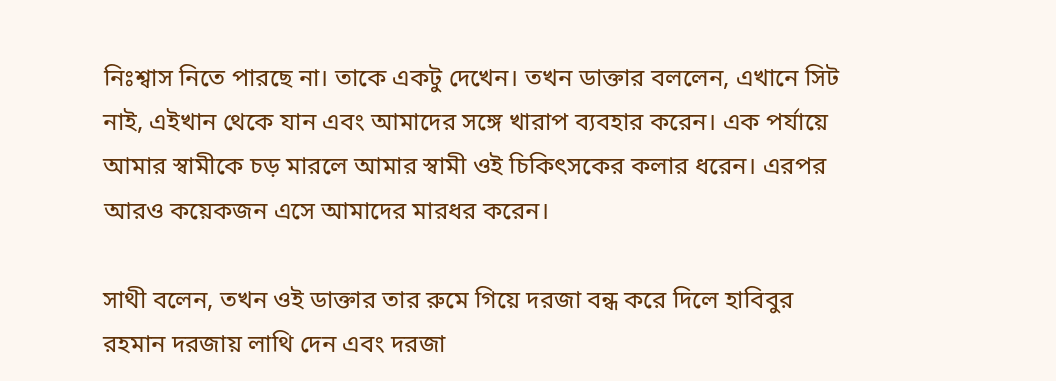নিঃশ্বাস নিতে পারছে না। তাকে একটু দেখেন। তখন ডাক্তার বললেন, এখানে সিট নাই, এইখান থেকে যান এবং আমাদের সঙ্গে খারাপ ব্যবহার করেন। এক পর্যায়ে আমার স্বামীকে চড় মারলে আমার স্বামী ওই চিকিৎসকের কলার ধরেন। এরপর আরও কয়েকজন এসে আমাদের মারধর করেন।

সাথী বলেন, তখন ওই ডাক্তার তার রুমে গিয়ে দরজা বন্ধ করে দিলে হাবিবুর রহমান দরজায় লাথি দেন এবং দরজা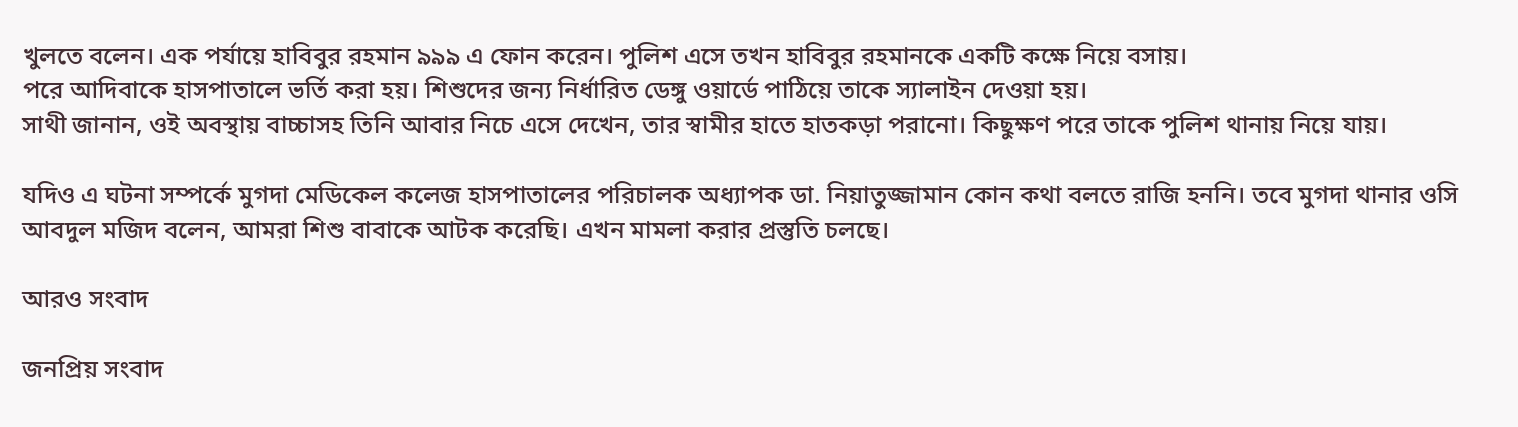খুলতে বলেন। এক পর্যায়ে হাবিবুর রহমান ৯৯৯ এ ফোন করেন। পুলিশ এসে তখন হাবিবুর রহমানকে একটি কক্ষে নিয়ে বসায়।
পরে আদিবাকে হাসপাতালে ভর্তি করা হয়। শিশুদের জন্য নির্ধারিত ডেঙ্গু ওয়ার্ডে পাঠিয়ে তাকে স্যালাইন দেওয়া হয়।
সাথী জানান, ওই অবস্থায় বাচ্চাসহ তিনি আবার নিচে এসে দেখেন, তার স্বামীর হাতে হাতকড়া পরানো। কিছুক্ষণ পরে তাকে পুলিশ থানায় নিয়ে যায়।

যদিও এ ঘটনা সম্পর্কে মুগদা মেডিকেল কলেজ হাসপাতালের পরিচালক অধ্যাপক ডা. নিয়াতুজ্জামান কোন কথা বলতে রাজি হননি। তবে মুগদা থানার ওসি আবদুল মজিদ বলেন, আমরা শিশু বাবাকে আটক করেছি। এখন মামলা করার প্রস্তুতি চলছে।

আরও সংবাদ

জনপ্রিয় সংবাদ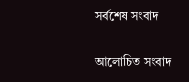সর্বশেষ সংবাদ

আলোচিত সংবাদ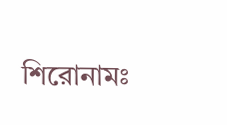শিরোনামঃ